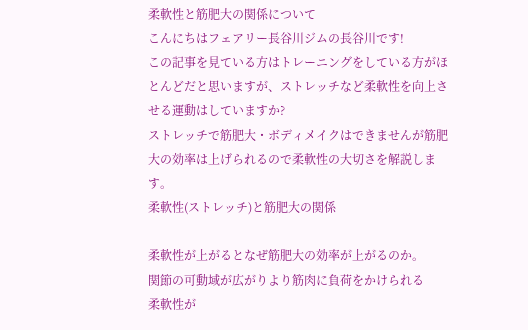柔軟性と筋肥大の関係について
こんにちはフェアリー長谷川ジムの長谷川です!
この記事を見ている方はトレーニングをしている方がほとんどだと思いますが、ストレッチなど柔軟性を向上させる運動はしていますか?
ストレッチで筋肥大・ボディメイクはできませんが筋肥大の効率は上げられるので柔軟性の大切さを解説します。
柔軟性(ストレッチ)と筋肥大の関係

柔軟性が上がるとなぜ筋肥大の効率が上がるのか。
関節の可動域が広がりより筋肉に負荷をかけられる
柔軟性が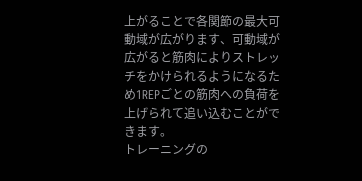上がることで各関節の最大可動域が広がります、可動域が広がると筋肉によりストレッチをかけられるようになるため1REPごとの筋肉への負荷を上げられて追い込むことができます。
トレーニングの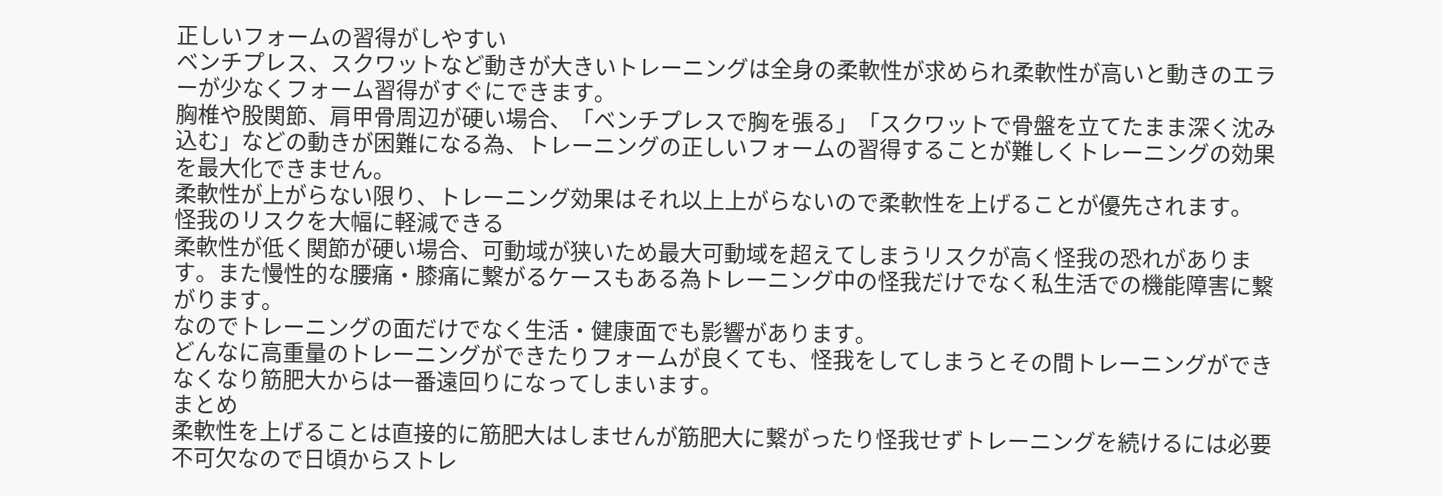正しいフォームの習得がしやすい
ベンチプレス、スクワットなど動きが大きいトレーニングは全身の柔軟性が求められ柔軟性が高いと動きのエラーが少なくフォーム習得がすぐにできます。
胸椎や股関節、肩甲骨周辺が硬い場合、「ベンチプレスで胸を張る」「スクワットで骨盤を立てたまま深く沈み込む」などの動きが困難になる為、トレーニングの正しいフォームの習得することが難しくトレーニングの効果を最大化できません。
柔軟性が上がらない限り、トレーニング効果はそれ以上上がらないので柔軟性を上げることが優先されます。
怪我のリスクを大幅に軽減できる
柔軟性が低く関節が硬い場合、可動域が狭いため最大可動域を超えてしまうリスクが高く怪我の恐れがあります。また慢性的な腰痛・膝痛に繋がるケースもある為トレーニング中の怪我だけでなく私生活での機能障害に繋がります。
なのでトレーニングの面だけでなく生活・健康面でも影響があります。
どんなに高重量のトレーニングができたりフォームが良くても、怪我をしてしまうとその間トレーニングができなくなり筋肥大からは一番遠回りになってしまいます。
まとめ
柔軟性を上げることは直接的に筋肥大はしませんが筋肥大に繋がったり怪我せずトレーニングを続けるには必要不可欠なので日頃からストレ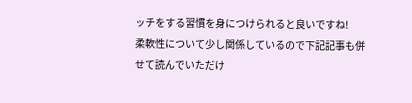ッチをする習慣を身につけられると良いですね!
柔軟性について少し関係しているので下記記事も併せて読んでいただけ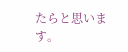たらと思います。